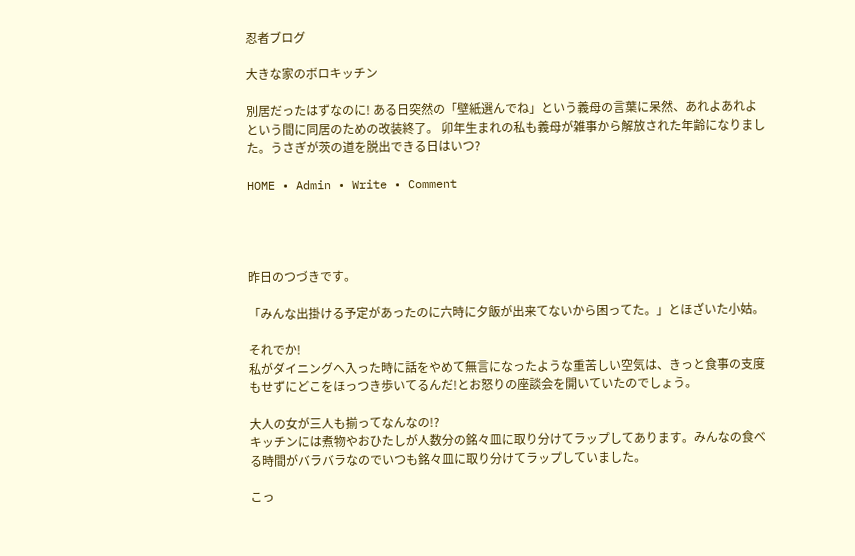忍者ブログ

大きな家のボロキッチン

別居だったはずなのに! ある日突然の「壁紙選んでね」という義母の言葉に呆然、あれよあれよという間に同居のための改装終了。 卯年生まれの私も義母が雑事から解放された年齢になりました。うさぎが茨の道を脱出できる日はいつ?

HOME • Admin • Write • Comment




昨日のつづきです。

「みんな出掛ける予定があったのに六時に夕飯が出来てないから困ってた。」とほざいた小姑。

それでか!
私がダイニングへ入った時に話をやめて無言になったような重苦しい空気は、きっと食事の支度もせずにどこをほっつき歩いてるんだ!とお怒りの座談会を開いていたのでしょう。

大人の女が三人も揃ってなんなの!?
キッチンには煮物やおひたしが人数分の銘々皿に取り分けてラップしてあります。みんなの食べる時間がバラバラなのでいつも銘々皿に取り分けてラップしていました。

こっ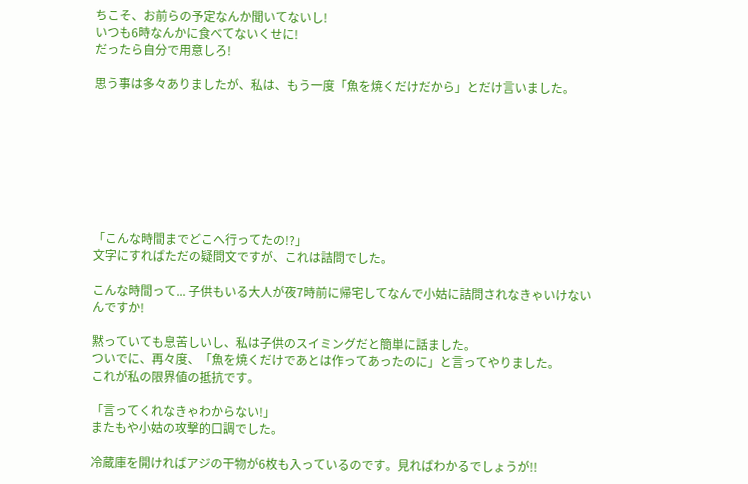ちこそ、お前らの予定なんか聞いてないし!
いつも6時なんかに食べてないくせに!
だったら自分で用意しろ!

思う事は多々ありましたが、私は、もう一度「魚を焼くだけだから」とだけ言いました。








「こんな時間までどこへ行ってたの!?」
文字にすればただの疑問文ですが、これは詰問でした。

こんな時間って... 子供もいる大人が夜7時前に帰宅してなんで小姑に詰問されなきゃいけないんですか!

黙っていても息苦しいし、私は子供のスイミングだと簡単に話ました。
ついでに、再々度、「魚を焼くだけであとは作ってあったのに」と言ってやりました。
これが私の限界値の抵抗です。

「言ってくれなきゃわからない!」
またもや小姑の攻撃的口調でした。

冷蔵庫を開ければアジの干物が6枚も入っているのです。見ればわかるでしょうが!!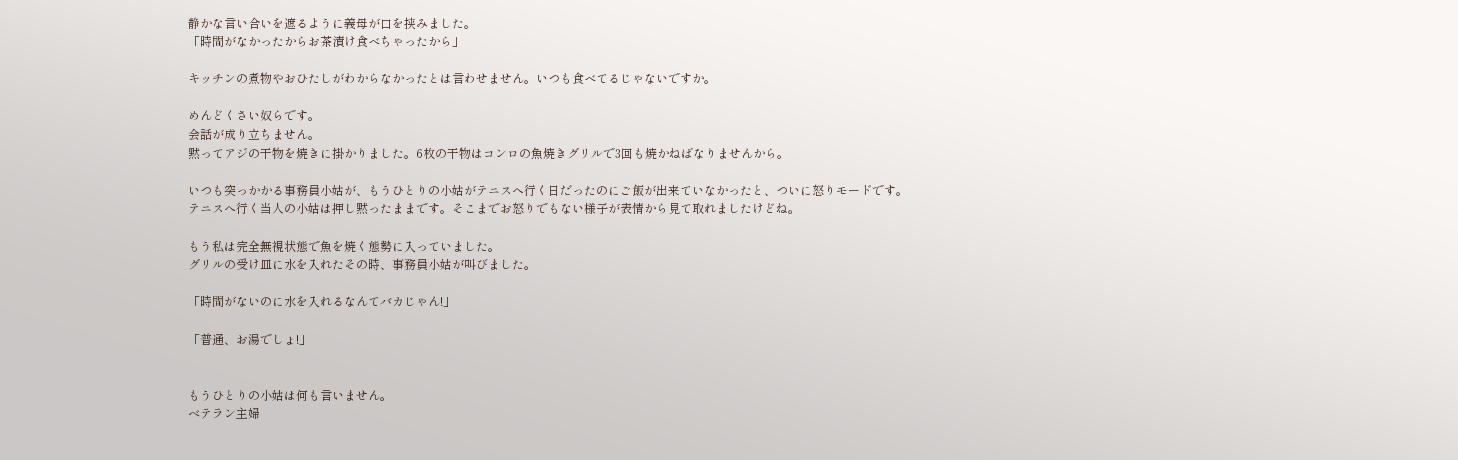静かな言い合いを遮るように義母が口を挟みました。
「時間がなかったからお茶漬け食べちゃったから」

キッチンの煮物やおひたしがわからなかったとは言わせません。いつも食べてるじゃないですか。

めんどくさい奴らです。
会話が成り立ちません。
黙ってアジの干物を焼きに掛かりました。6枚の干物はコンロの魚焼きグリルで3回も焼かねばなりませんから。

いつも突っかかる事務員小姑が、もうひとりの小姑がテニスへ行く日だったのにご飯が出来ていなかったと、ついに怒りモードです。
テニスへ行く当人の小姑は押し黙ったままです。そこまでお怒りでもない様子が表情から見て取れましたけどね。

もう私は完全無視状態で魚を焼く態勢に入っていました。
グリルの受け皿に水を入れたその時、事務員小姑が叫びました。

「時間がないのに水を入れるなんてバカじゃん!」

「普通、お湯でしょ!」


もうひとりの小姑は何も言いません。
ベテラン主婦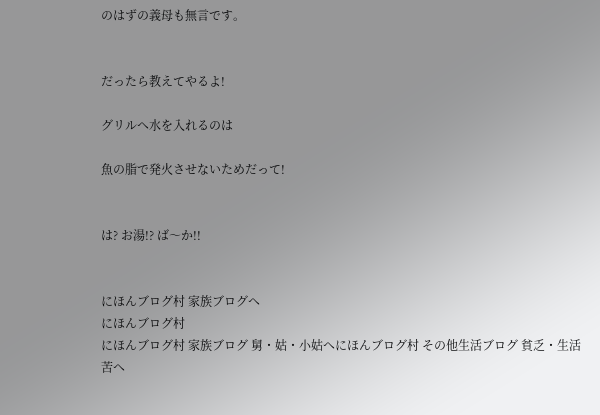のはずの義母も無言です。


だったら教えてやるよ!

グリルへ水を入れるのは

魚の脂で発火させないためだって!


は? お湯!? ば〜か!!


にほんブログ村 家族ブログへ
にほんブログ村
にほんブログ村 家族ブログ 舅・姑・小姑へにほんブログ村 その他生活ブログ 貧乏・生活苦へ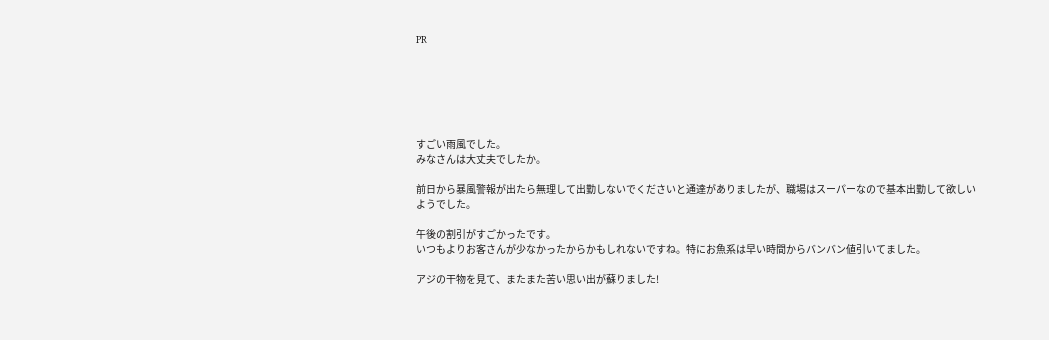PR






すごい雨風でした。
みなさんは大丈夫でしたか。

前日から暴風警報が出たら無理して出勤しないでくださいと通達がありましたが、職場はスーパーなので基本出勤して欲しいようでした。

午後の割引がすごかったです。
いつもよりお客さんが少なかったからかもしれないですね。特にお魚系は早い時間からバンバン値引いてました。

アジの干物を見て、またまた苦い思い出が蘇りました!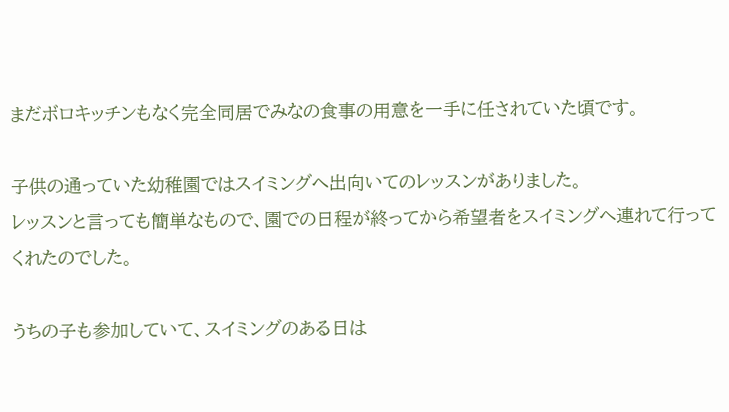まだボロキッチンもなく完全同居でみなの食事の用意を一手に任されていた頃です。

子供の通っていた幼稚園ではスイミングへ出向いてのレッスンがありました。
レッスンと言っても簡単なもので、園での日程が終ってから希望者をスイミングへ連れて行ってくれたのでした。

うちの子も参加していて、スイミングのある日は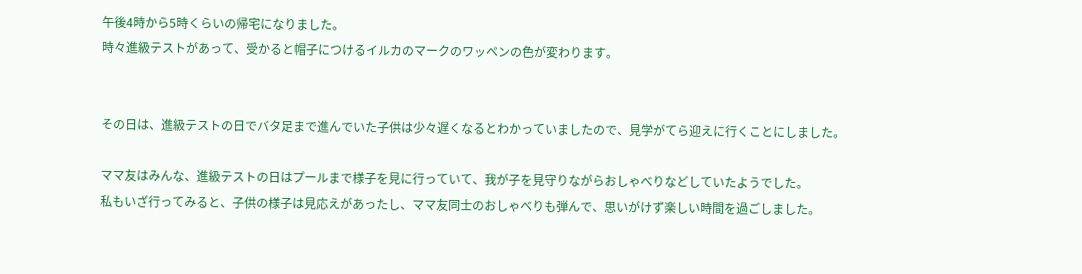午後4時から5時くらいの帰宅になりました。
時々進級テストがあって、受かると帽子につけるイルカのマークのワッペンの色が変わります。


その日は、進級テストの日でバタ足まで進んでいた子供は少々遅くなるとわかっていましたので、見学がてら迎えに行くことにしました。

ママ友はみんな、進級テストの日はプールまで様子を見に行っていて、我が子を見守りながらおしゃべりなどしていたようでした。
私もいざ行ってみると、子供の様子は見応えがあったし、ママ友同士のおしゃべりも弾んで、思いがけず楽しい時間を過ごしました。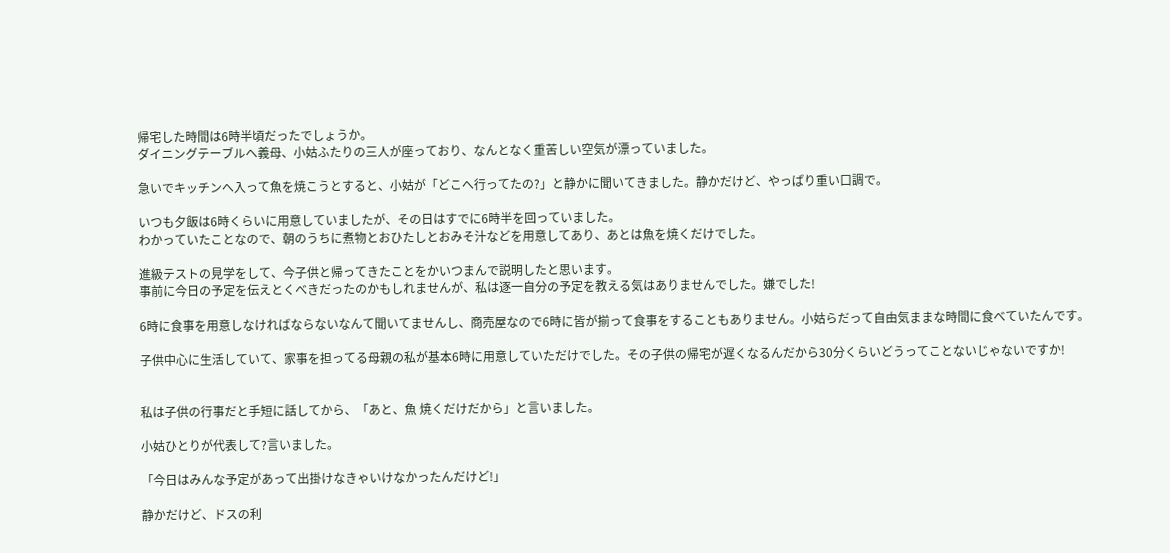帰宅した時間は6時半頃だったでしょうか。
ダイニングテーブルへ義母、小姑ふたりの三人が座っており、なんとなく重苦しい空気が漂っていました。

急いでキッチンへ入って魚を焼こうとすると、小姑が「どこへ行ってたの?」と静かに聞いてきました。静かだけど、やっぱり重い口調で。

いつも夕飯は6時くらいに用意していましたが、その日はすでに6時半を回っていました。
わかっていたことなので、朝のうちに煮物とおひたしとおみそ汁などを用意してあり、あとは魚を焼くだけでした。

進級テストの見学をして、今子供と帰ってきたことをかいつまんで説明したと思います。
事前に今日の予定を伝えとくべきだったのかもしれませんが、私は逐一自分の予定を教える気はありませんでした。嫌でした!

6時に食事を用意しなければならないなんて聞いてませんし、商売屋なので6時に皆が揃って食事をすることもありません。小姑らだって自由気ままな時間に食べていたんです。

子供中心に生活していて、家事を担ってる母親の私が基本6時に用意していただけでした。その子供の帰宅が遅くなるんだから30分くらいどうってことないじゃないですか!


私は子供の行事だと手短に話してから、「あと、魚 焼くだけだから」と言いました。

小姑ひとりが代表して?言いました。

「今日はみんな予定があって出掛けなきゃいけなかったんだけど!」

静かだけど、ドスの利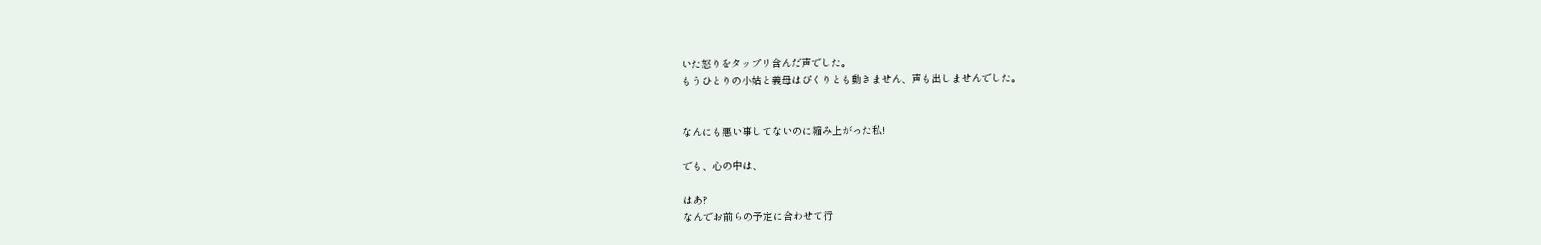いた怒りをタップリ含んだ声でした。
もうひとりの小姑と義母はぴくりとも動きません、声も出しませんでした。


なんにも悪い事してないのに縮み上がった私!

でも、心の中は、

はあ?
なんでお前らの予定に合わせて行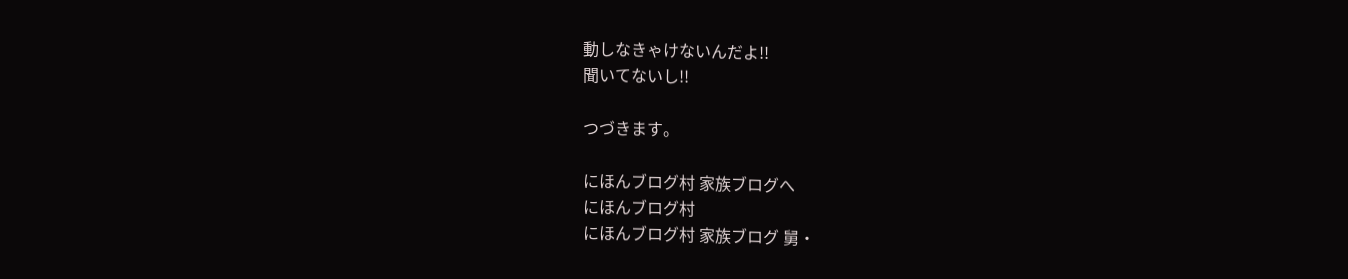動しなきゃけないんだよ!!
聞いてないし!!

つづきます。

にほんブログ村 家族ブログへ
にほんブログ村
にほんブログ村 家族ブログ 舅・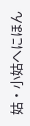姑・小姑へにほん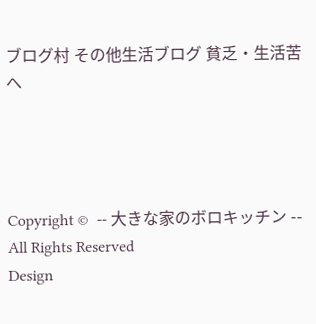ブログ村 その他生活ブログ 貧乏・生活苦へ




Copyright ©  -- 大きな家のボロキッチン --  All Rights Reserved
Design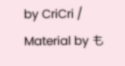by CriCri / Material by も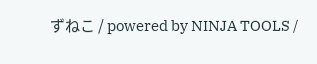ずねこ / powered by NINJA TOOLS /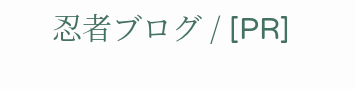忍者ブログ / [PR]